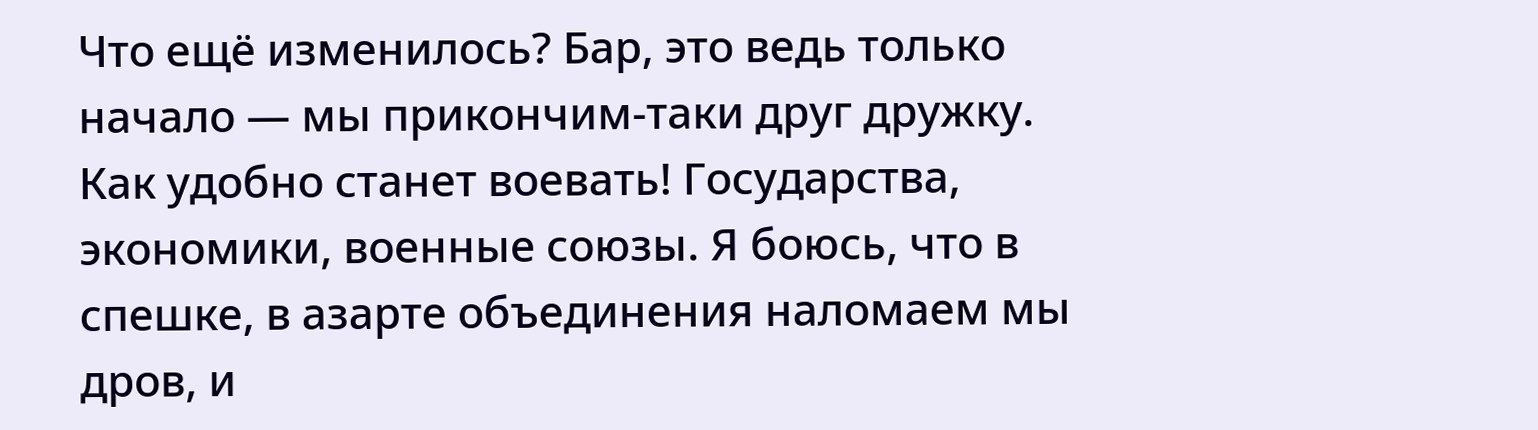Что ещё изменилось? Бар, это ведь только начало — мы прикончим-таки друг дружку. Как удобно станет воевать! Государства, экономики, военные союзы. Я боюсь, что в спешке, в азарте объединения наломаем мы дров, и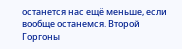останется нас ещё меньше, если вообще останемся. Второй Горгоны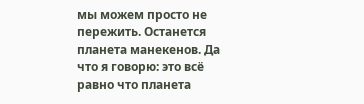мы можем просто не пережить. Останется планета манекенов. Да что я говорю: это всё равно что планета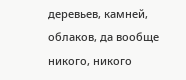деревьев, камней, облаков, да вообще никого, никого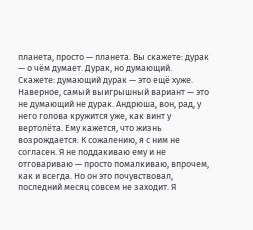планета, просто — планета. Вы скажете: дурак — о чём думает. Дурак, но думающий. Скажете: думающий дурак — это ещё хуже. Наверное, самый выигрышный вариант — это не думающий не дурак. Андрюша, вон, рад, у него голова кружится уже, как винт у вертолёта. Ему кажется, что жизнь возрождается. К сожалению, я с ним не согласен. Я не поддакиваю ему и не отговариваю — просто помалкиваю, впрочем, как и всегда. Но он это почувствовал, последний месяц совсем не заходит. Я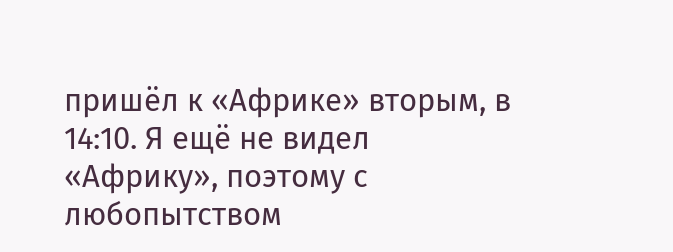пришёл к «Африке» вторым, в 14:10. Я ещё не видел «Африку», поэтому с любопытством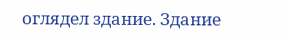оглядел здание. Здание